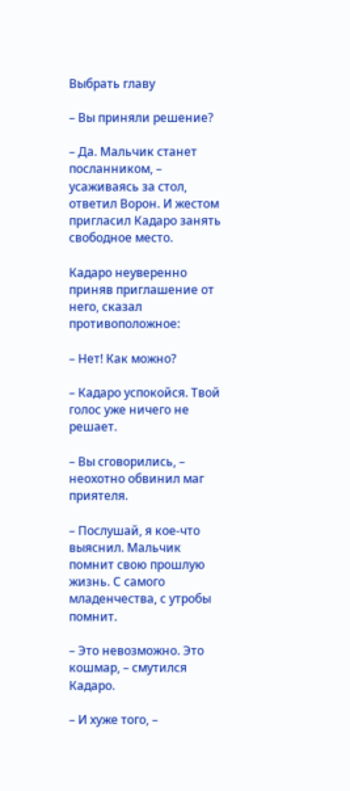Выбрать главу

– Вы приняли решение?

– Да. Мальчик станет посланником, – усаживаясь за стол, ответил Ворон. И жестом пригласил Кадаро занять свободное место.

Кадаро неуверенно приняв приглашение от него, сказал противоположное:

– Нет! Как можно?

– Кадаро успокойся. Твой голос уже ничего не решает.

– Вы сговорились, – неохотно обвинил маг приятеля.

– Послушай, я кое-что выяснил. Мальчик помнит свою прошлую жизнь. С самого младенчества, с утробы помнит.

– Это невозможно. Это кошмар, – смутился Кадаро.

– И хуже того, –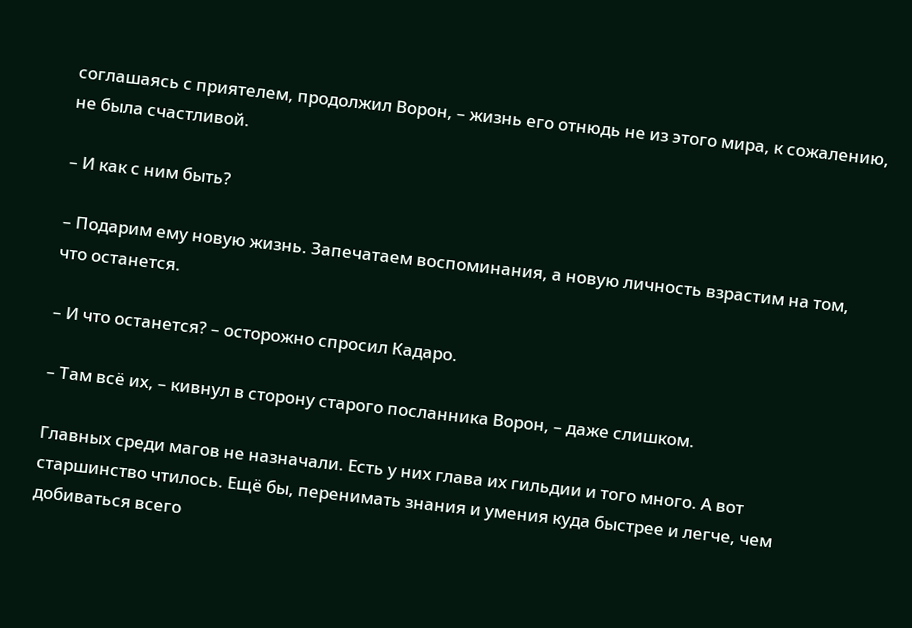соглашаясь с приятелем, продолжил Ворон, – жизнь его отнюдь не из этого мира, к сожалению, не была счастливой.

– И как с ним быть?

– Подарим ему новую жизнь. Запечатаем воспоминания, а новую личность взрастим на том, что останется.

– И что останется? – осторожно спросил Кадаро.

– Там всё их, – кивнул в сторону старого посланника Ворон, – даже слишком.

Главных среди магов не назначали. Есть у них глава их гильдии и того много. А вот старшинство чтилось. Ещё бы, перенимать знания и умения куда быстрее и легче, чем добиваться всего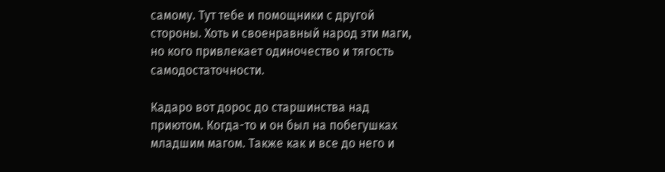самому. Тут тебе и помощники с другой стороны. Хоть и своенравный народ эти маги, но кого привлекает одиночество и тягость самодостаточности.

Кадаро вот дорос до старшинства над приютом. Когда-то и он был на побегушках младшим магом. Также как и все до него и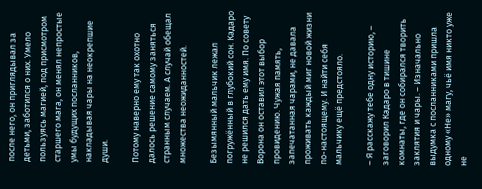после него, он приглядывал за детьми, заботился о них. Умело пользуясь магией, под присмотром старшего мага, он менял непростые умы будущих посланников, накладывая чары на неокрепшие души.

Потому наверно ему так охотно далось решение самому заняться странным случаем. А случай обещал множества неожиданностей.

Безымянный мальчик лежал погружённый в глубокий сон. Кадаро не решился дать ему имя. По совету Ворона он оставил этот выбор провидению. Чужая память, запечатанная чарами, не давала проживать каждый миг новой жизни по-настоящему. И найти себя мальчику ещё предстояло.

– Я расскажу тебе одну историю, – заговорил Кадаро в тишине комнаты, где он собирался творить заклятия и чары. – Изначально выдумка с посланниками пришла одному «Не» магу, чьё имя никто уже не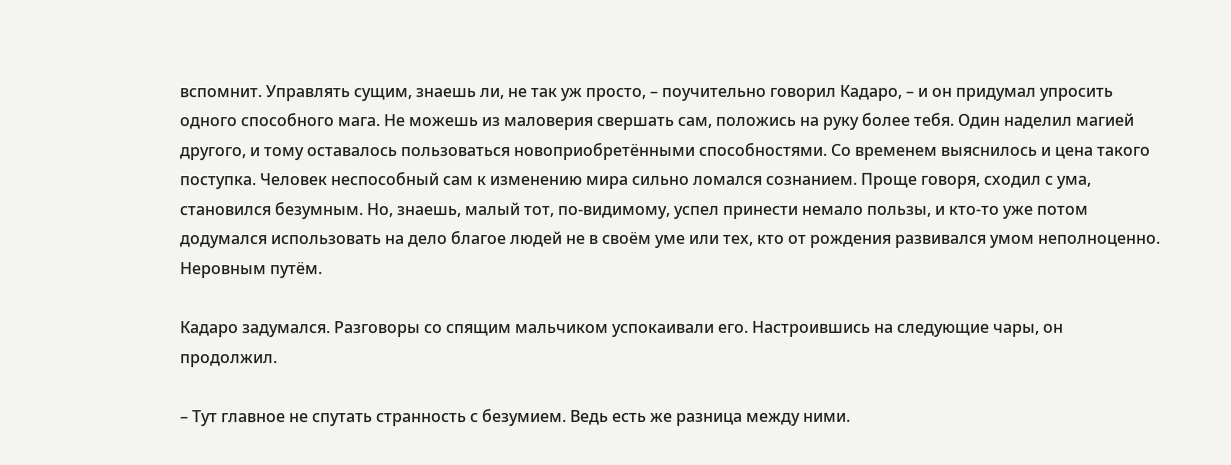вспомнит. Управлять сущим, знаешь ли, не так уж просто, – поучительно говорил Кадаро, – и он придумал упросить одного способного мага. Не можешь из маловерия свершать сам, положись на руку более тебя. Один наделил магией другого, и тому оставалось пользоваться новоприобретёнными способностями. Со временем выяснилось и цена такого поступка. Человек неспособный сам к изменению мира сильно ломался сознанием. Проще говоря, сходил с ума, становился безумным. Но, знаешь, малый тот, по-видимому, успел принести немало пользы, и кто-то уже потом додумался использовать на дело благое людей не в своём уме или тех, кто от рождения развивался умом неполноценно. Неровным путём.

Кадаро задумался. Разговоры со спящим мальчиком успокаивали его. Настроившись на следующие чары, он продолжил.

– Тут главное не спутать странность с безумием. Ведь есть же разница между ними.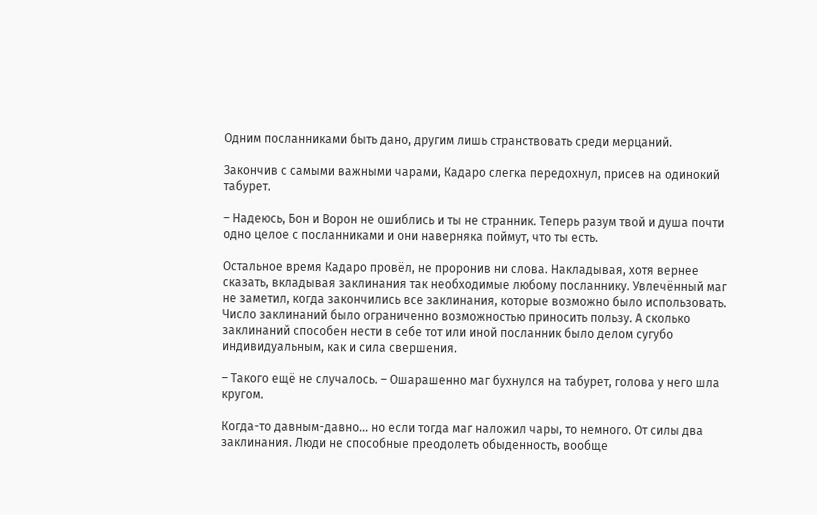Одним посланниками быть дано, другим лишь странствовать среди мерцаний.

Закончив с самыми важными чарами, Кадаро слегка передохнул, присев на одинокий табурет.

– Надеюсь, Бон и Ворон не ошиблись и ты не странник. Теперь разум твой и душа почти одно целое с посланниками и они наверняка поймут, что ты есть.

Остальное время Кадаро провёл, не проронив ни слова. Накладывая, хотя вернее сказать, вкладывая заклинания так необходимые любому посланнику. Увлечённый маг не заметил, когда закончились все заклинания, которые возможно было использовать. Число заклинаний было ограниченно возможностью приносить пользу. А сколько заклинаний способен нести в себе тот или иной посланник было делом сугубо индивидуальным, как и сила свершения.

– Такого ещё не случалось. – Ошарашенно маг бухнулся на табурет, голова у него шла кругом.

Когда-то давным-давно… но если тогда маг наложил чары, то немного. От силы два заклинания. Люди не способные преодолеть обыденность, вообще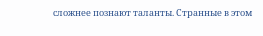сложнее познают таланты. Странные в этом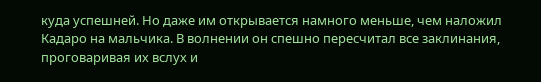куда успешней. Но даже им открывается намного меньше, чем наложил Кадаро на мальчика. В волнении он спешно пересчитал все заклинания, проговаривая их вслух и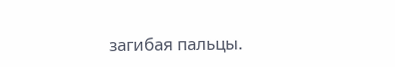загибая пальцы.